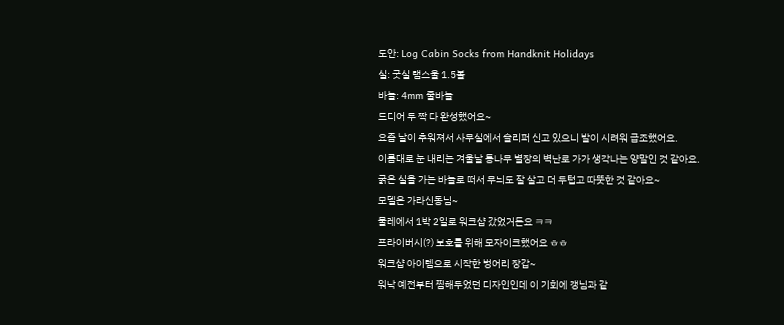도안: Log Cabin Socks from Handknit Holidays
실: 굿실 램스울 1.5볼
바늘: 4mm 줄바늘
드디어 두 짝 다 완성했어요~
요즘 날이 추워져서 사무실에서 슬리퍼 신고 있으니 발이 시려워 급조했어요.
이름대로 눈 내리는 겨울날 통나무 별장의 벽난로 가가 생각나는 양말인 것 같아요.
굵은 실을 가는 바늘로 떠서 무늬도 잘 살고 더 두텁고 따뜻한 것 같아요~
모델은 가라신동님~
물레에서 1박 2일로 워크샵 갔었거든요 ㅋㅋ
프라이버시(?) 보호를 위해 모자이크했어요 ㅎㅎ
워크샵 아이템으로 시작한 벙어리 장갑~
워낙 예전부터 찜해두었던 디자인인데 이 기회에 갱님과 같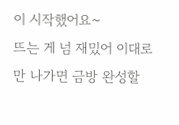이 시작했어요~
뜨는 게 넘 재밌어 이대로만 나가면 금방 완성할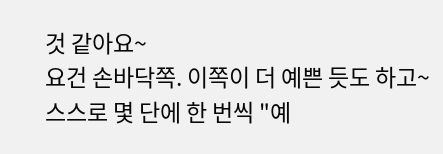것 같아요~
요건 손바닥쪽. 이쪽이 더 예쁜 듯도 하고~
스스로 몇 단에 한 번씩 "예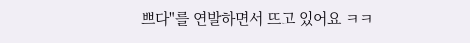쁘다"를 연발하면서 뜨고 있어요 ㅋㅋ